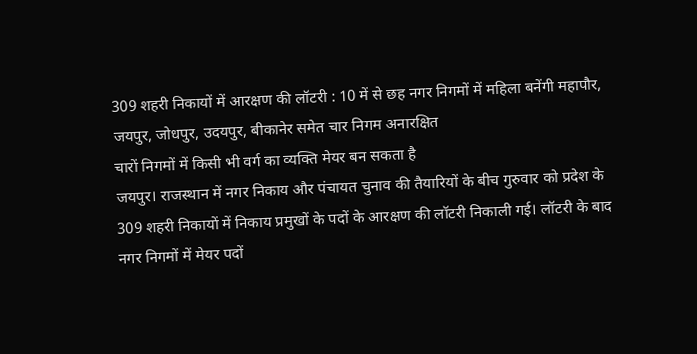309 शहरी निकायों में आरक्षण की लॉटरी : 10 में से छह नगर निगमों में महिला बनेंगी महापौर, जयपुर, जोधपुर, उदयपुर, बीकानेर समेत चार निगम अनारक्षित
चारों निगमों में किसी भी वर्ग का व्यक्ति मेयर बन सकता है
जयपुर। राजस्थान में नगर निकाय और पंचायत चुनाव की तैयारियों के बीच गुरुवार को प्रदेश के 309 शहरी निकायों में निकाय प्रमुखों के पदों के आरक्षण की लॉटरी निकाली गई। लॉटरी के बाद नगर निगमों में मेयर पदों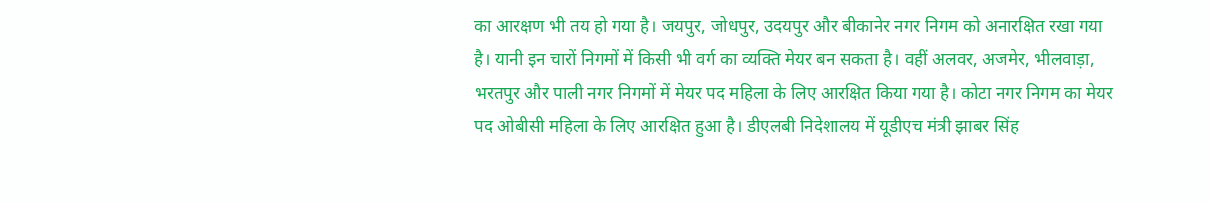का आरक्षण भी तय हो गया है। जयपुर, जोधपुर, उदयपुर और बीकानेर नगर निगम को अनारक्षित रखा गया है। यानी इन चारों निगमों में किसी भी वर्ग का व्यक्ति मेयर बन सकता है। वहीं अलवर, अजमेर, भीलवाड़ा, भरतपुर और पाली नगर निगमों में मेयर पद महिला के लिए आरक्षित किया गया है। कोटा नगर निगम का मेयर पद ओबीसी महिला के लिए आरक्षित हुआ है। डीएलबी निदेशालय में यूडीएच मंत्री झाबर सिंह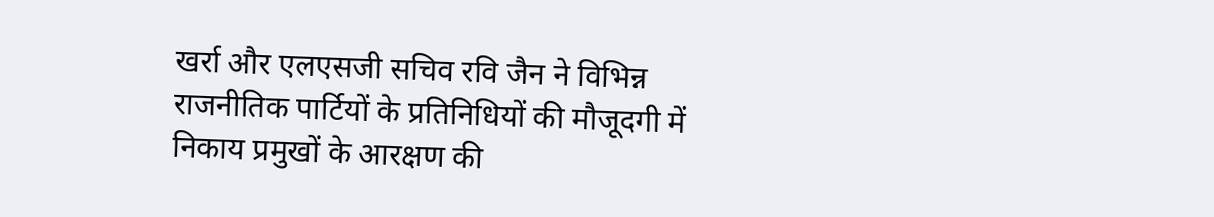खर्रा और एलएसजी सचिव रवि जैन ने विभिन्न राजनीतिक पार्टियों के प्रतिनिधियों की मौजूदगी में निकाय प्रमुखों के आरक्षण की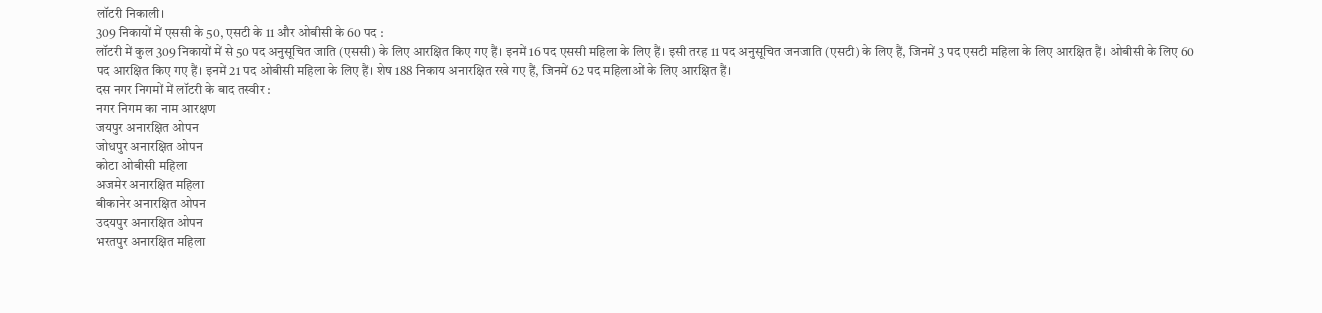लॉटरी निकाली।
309 निकायों में एससी के 50, एसटी के 11 और ओबीसी के 60 पद :
लॉटरी में कुल 309 निकायों में से 50 पद अनुसूचित जाति (एससी) के लिए आरक्षित किए गए हैं। इनमें 16 पद एससी महिला के लिए हैं। इसी तरह 11 पद अनुसूचित जनजाति (एसटी) के लिए हैं, जिनमें 3 पद एसटी महिला के लिए आरक्षित हैं। ओबीसी के लिए 60 पद आरक्षित किए गए हैं। इनमें 21 पद ओबीसी महिला के लिए हैं। शेष 188 निकाय अनारक्षित रखे गए हैं, जिनमें 62 पद महिलाओं के लिए आरक्षित हैं।
दस नगर निगमों में लॉटरी के बाद तस्वीर :
नगर निगम का नाम आरक्षण
जयपुर अनारक्षित ओपन
जोधपुर अनारक्षित ओपन
कोटा ओबीसी महिला
अजमेर अनारक्षित महिला
बीकानेर अनारक्षित ओपन
उदयपुर अनारक्षित ओपन
भरतपुर अनारक्षित महिला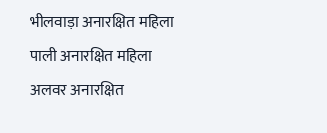भीलवाड़ा अनारक्षित महिला
पाली अनारक्षित महिला
अलवर अनारक्षित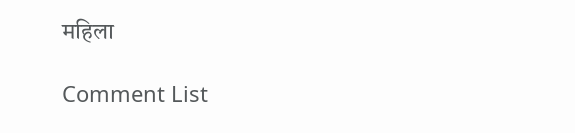महिला

Comment List